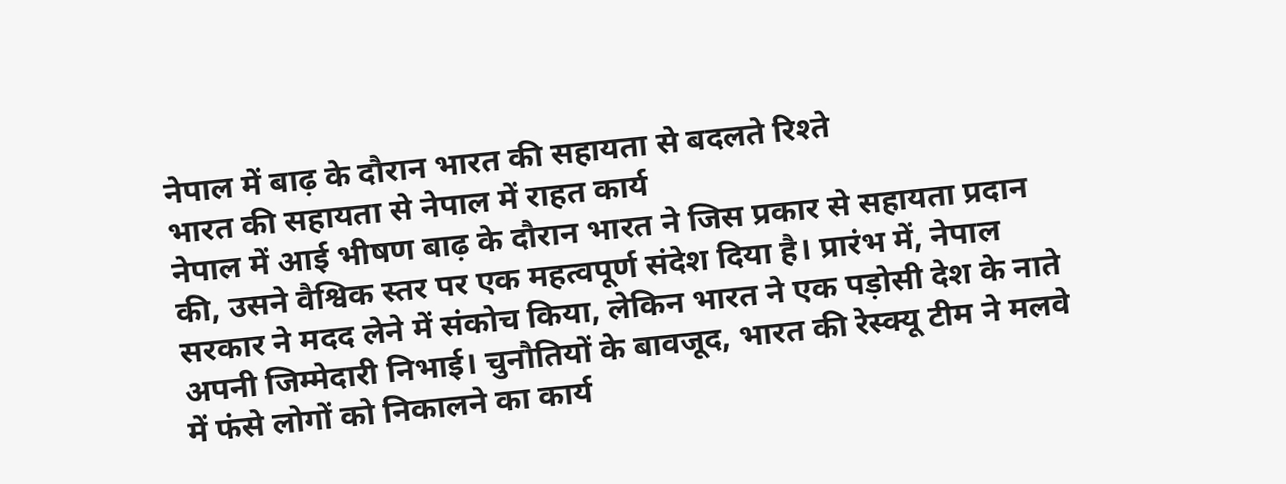नेपाल में बाढ़ के दौरान भारत की सहायता से बदलते रिश्ते
भारत की सहायता से नेपाल में राहत कार्य
नेपाल में आई भीषण बाढ़ के दौरान भारत ने जिस प्रकार से सहायता प्रदान की, उसने वैश्विक स्तर पर एक महत्वपूर्ण संदेश दिया है। प्रारंभ में, नेपाल सरकार ने मदद लेने में संकोच किया, लेकिन भारत ने एक पड़ोसी देश के नाते अपनी जिम्मेदारी निभाई। चुनौतियों के बावजूद, भारत की रेस्क्यू टीम ने मलवे में फंसे लोगों को निकालने का कार्य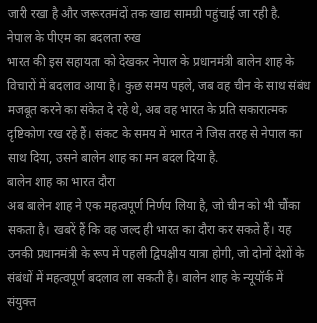जारी रखा है और जरूरतमंदों तक खाद्य सामग्री पहुंचाई जा रही है.
नेपाल के पीएम का बदलता रुख
भारत की इस सहायता को देखकर नेपाल के प्रधानमंत्री बालेन शाह के विचारों में बदलाव आया है। कुछ समय पहले, जब वह चीन के साथ संबंध मजबूत करने का संकेत दे रहे थे, अब वह भारत के प्रति सकारात्मक दृष्टिकोण रख रहे हैं। संकट के समय में भारत ने जिस तरह से नेपाल का साथ दिया, उसने बालेन शाह का मन बदल दिया है.
बालेन शाह का भारत दौरा
अब बालेन शाह ने एक महत्वपूर्ण निर्णय लिया है, जो चीन को भी चौंका सकता है। खबरें हैं कि वह जल्द ही भारत का दौरा कर सकते हैं। यह उनकी प्रधानमंत्री के रूप में पहली द्विपक्षीय यात्रा होगी, जो दोनों देशों के संबंधों में महत्वपूर्ण बदलाव ला सकती है। बालेन शाह के न्यूयॉर्क में संयुक्त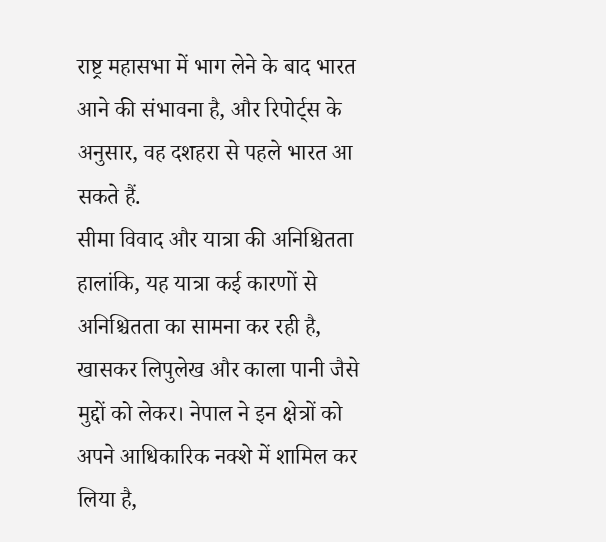राष्ट्र महासभा में भाग लेने के बाद भारत आने की संभावना है, और रिपोर्ट्स के अनुसार, वह दशहरा से पहले भारत आ सकते हैं.
सीमा विवाद और यात्रा की अनिश्चितता
हालांकि, यह यात्रा कई कारणों से अनिश्चितता का सामना कर रही है, खासकर लिपुलेख और काला पानी जैसे मुद्दों को लेकर। नेपाल ने इन क्षेत्रों को अपने आधिकारिक नक्शे में शामिल कर लिया है,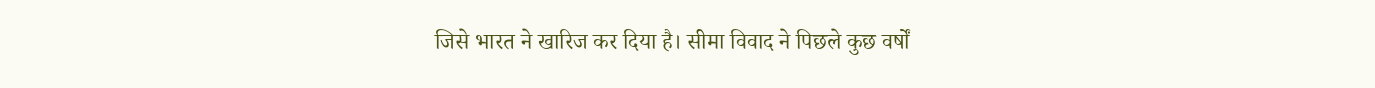जिसे भारत ने खारिज कर दिया है। सीमा विवाद ने पिछले कुछ वर्षों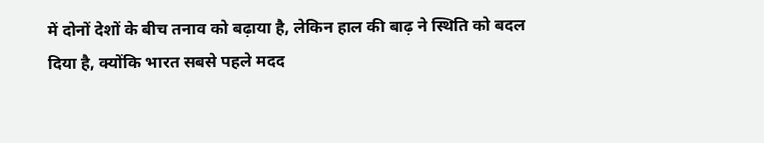में दोनों देशों के बीच तनाव को बढ़ाया है, लेकिन हाल की बाढ़ ने स्थिति को बदल दिया है, क्योंकि भारत सबसे पहले मदद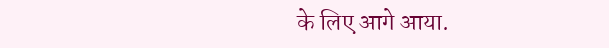के लिए आगे आया.